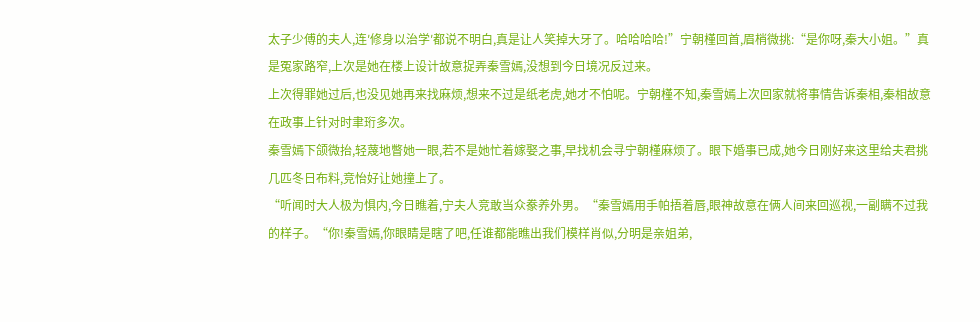太子少傅的夫人,连′修身以治学′都说不明白,真是让人笑掉大牙了。哈哈哈哈!”宁朝槿回首,眉梢微挑:“是你呀,秦大小姐。”真是冤家路窄,上次是她在楼上设计故意捉弄秦雪嫣,没想到今日境况反过来。
上次得罪她过后,也没见她再来找麻烦,想来不过是纸老虎,她才不怕呢。宁朝槿不知,秦雪嫣上次回家就将事情告诉秦相,秦相故意在政事上针对时聿珩多次。
秦雪嫣下颌微抬,轻蔑地瞥她一眼,若不是她忙着嫁娶之事,早找机会寻宁朝槿麻烦了。眼下婚事已成,她今日刚好来这里给夫君挑几匹冬日布料,竞怡好让她撞上了。
“听闻时大人极为惧内,今日瞧着,宁夫人竞敢当众豢养外男。“秦雪嫣用手帕捂着唇,眼神故意在俩人间来回巡视,一副瞒不过我的样子。“你!秦雪嫣,你眼睛是瞎了吧,任谁都能瞧出我们模样肖似,分明是亲姐弟,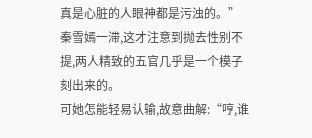真是心脏的人眼神都是污浊的。”
秦雪嫣一滞,这才注意到抛去性别不提,两人精致的五官几乎是一个模子刻出来的。
可她怎能轻易认输,故意曲解:“哼,谁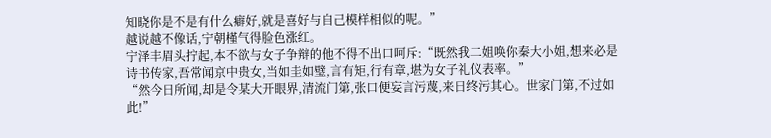知晓你是不是有什么癖好,就是喜好与自己模样相似的呢。”
越说越不像话,宁朝槿气得脸色涨红。
宁泽丰眉头拧起,本不欲与女子争辩的他不得不出口呵斥:“既然我二姐唤你秦大小姐,想来必是诗书传家,吾常闻京中贵女,当如圭如璧,言有矩,行有章,堪为女子礼仪表率。”
“然今日所闻,却是令某大开眼界,清流门第,张口便妄言污蔑,来日终污其心。世家门第,不过如此!”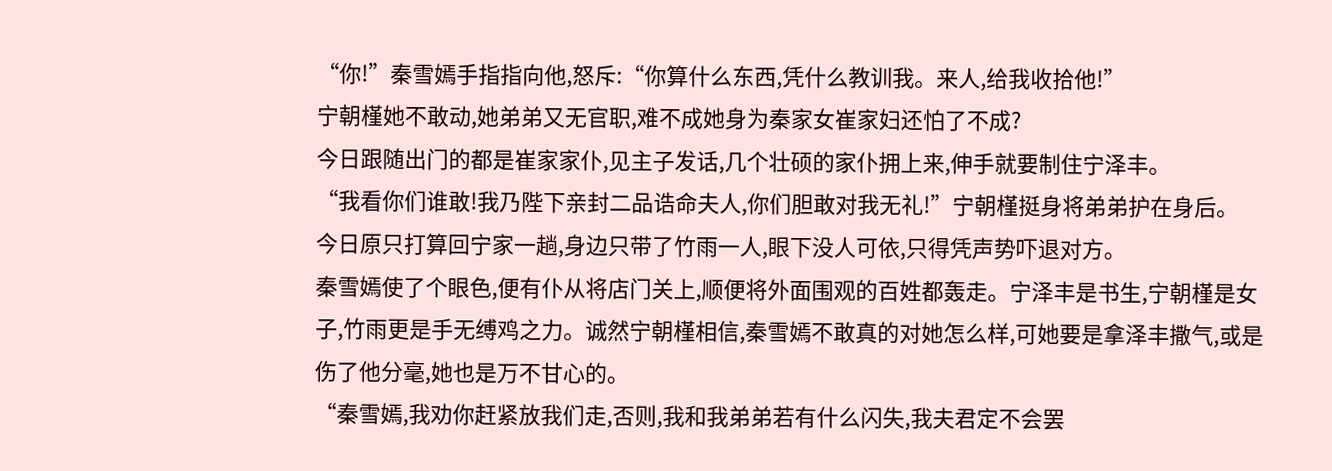“你!”秦雪嫣手指指向他,怒斥:“你算什么东西,凭什么教训我。来人,给我收拾他!”
宁朝槿她不敢动,她弟弟又无官职,难不成她身为秦家女崔家妇还怕了不成?
今日跟随出门的都是崔家家仆,见主子发话,几个壮硕的家仆拥上来,伸手就要制住宁泽丰。
“我看你们谁敢!我乃陛下亲封二品诰命夫人,你们胆敢对我无礼!”宁朝槿挺身将弟弟护在身后。
今日原只打算回宁家一趟,身边只带了竹雨一人,眼下没人可依,只得凭声势吓退对方。
秦雪嫣使了个眼色,便有仆从将店门关上,顺便将外面围观的百姓都轰走。宁泽丰是书生,宁朝槿是女子,竹雨更是手无缚鸡之力。诚然宁朝槿相信,秦雪嫣不敢真的对她怎么样,可她要是拿泽丰撒气,或是伤了他分毫,她也是万不甘心的。
“秦雪嫣,我劝你赶紧放我们走,否则,我和我弟弟若有什么闪失,我夫君定不会罢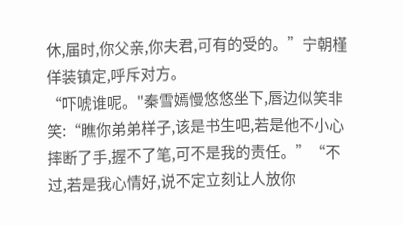休,届时,你父亲,你夫君,可有的受的。”宁朝槿佯装镇定,呼斥对方。
“吓唬谁呢。"秦雪嫣慢悠悠坐下,唇边似笑非笑:“瞧你弟弟样子,该是书生吧,若是他不小心摔断了手,握不了笔,可不是我的责任。”“不过,若是我心情好,说不定立刻让人放你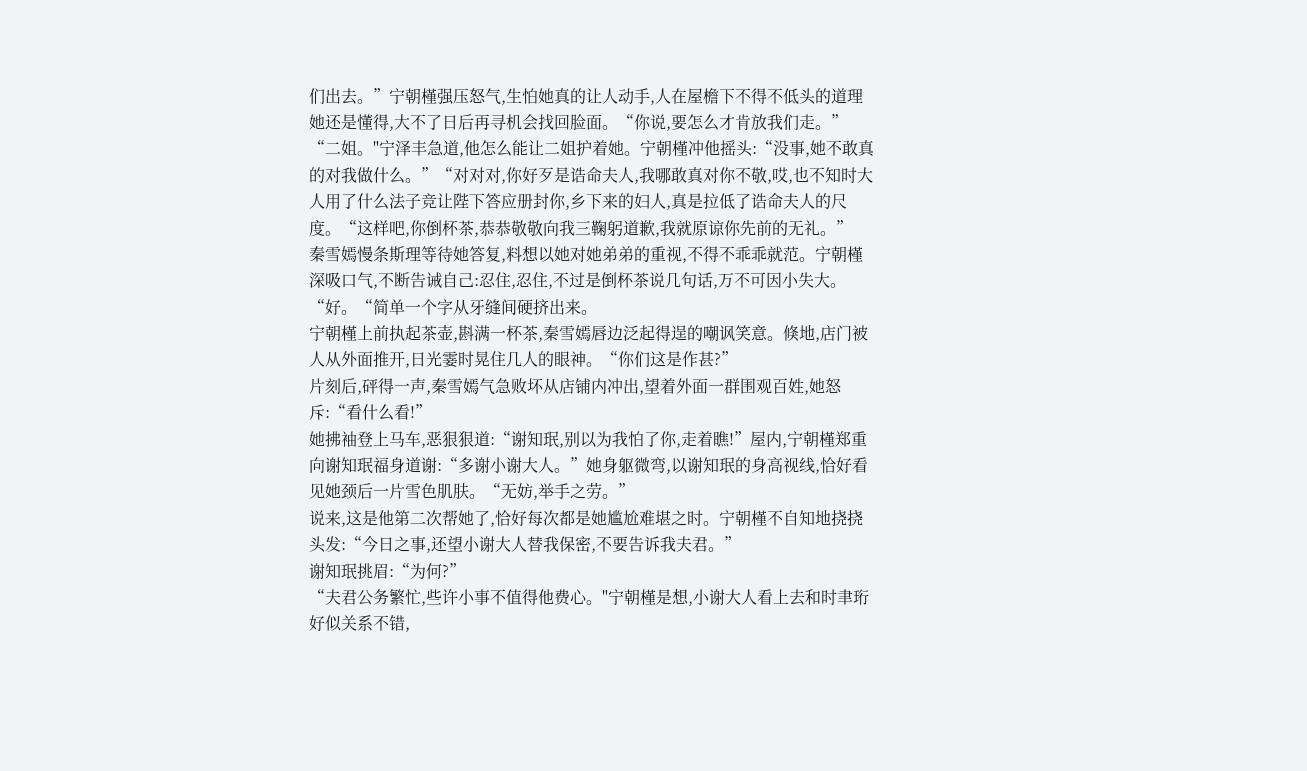们出去。”宁朝槿强压怒气,生怕她真的让人动手,人在屋檐下不得不低头的道理她还是懂得,大不了日后再寻机会找回脸面。“你说,要怎么才肯放我们走。”
“二姐。"宁泽丰急道,他怎么能让二姐护着她。宁朝槿冲他摇头:“没事,她不敢真的对我做什么。”“对对对,你好歹是诰命夫人,我哪敢真对你不敬,哎,也不知时大人用了什么法子竞让陛下答应册封你,乡下来的妇人,真是拉低了诰命夫人的尺度。“这样吧,你倒杯茶,恭恭敬敬向我三鞠躬道歉,我就原谅你先前的无礼。”
秦雪嫣慢条斯理等待她答复,料想以她对她弟弟的重视,不得不乖乖就范。宁朝槿深吸口气,不断告诫自己:忍住,忍住,不过是倒杯茶说几句话,万不可因小失大。
“好。“简单一个字从牙缝间硬挤出来。
宁朝槿上前执起茶壶,斟满一杯茶,秦雪嫣唇边泛起得逞的嘲讽笑意。倏地,店门被人从外面推开,日光霎时晃住几人的眼神。“你们这是作甚?”
片刻后,砰得一声,秦雪嫣气急败坏从店铺内冲出,望着外面一群围观百姓,她怒斥:“看什么看!”
她拂袖登上马车,恶狠狠道:“谢知珉,别以为我怕了你,走着瞧!”屋内,宁朝槿郑重向谢知珉福身道谢:“多谢小谢大人。”她身躯微弯,以谢知珉的身高视线,恰好看见她颈后一片雪色肌肤。“无妨,举手之劳。”
说来,这是他第二次帮她了,恰好每次都是她尴尬难堪之时。宁朝槿不自知地挠挠头发:“今日之事,还望小谢大人替我保密,不要告诉我夫君。”
谢知珉挑眉:“为何?”
“夫君公务繁忙,些许小事不值得他费心。"宁朝槿是想,小谢大人看上去和时聿珩好似关系不错,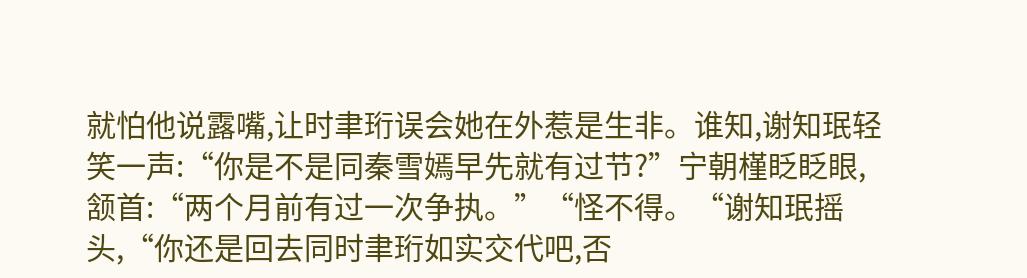就怕他说露嘴,让时聿珩误会她在外惹是生非。谁知,谢知珉轻笑一声:“你是不是同秦雪嫣早先就有过节?”宁朝槿眨眨眼,颔首:“两个月前有过一次争执。”“怪不得。“谢知珉摇头,“你还是回去同时聿珩如实交代吧,否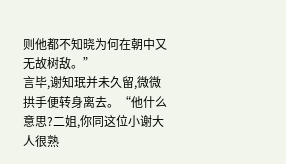则他都不知晓为何在朝中又无故树敌。”
言毕,谢知珉并未久留,微微拱手便转身离去。“他什么意思?二姐,你同这位小谢大人很熟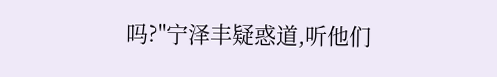吗?"宁泽丰疑惑道,听他们